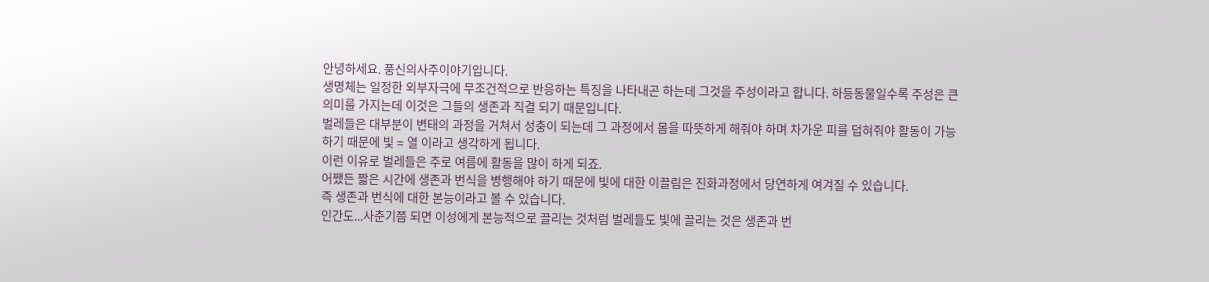안녕하세요. 풍신의사주이야기입니다.
생명체는 일정한 외부자극에 무조건적으로 반응하는 특징을 나타내곤 하는데 그것을 주성이라고 합니다. 하등동물일수록 주성은 큰 의미를 가지는데 이것은 그들의 생존과 직결 되기 때문입니다.
벌레들은 대부분이 변태의 과정을 거쳐서 성충이 되는데 그 과정에서 몸을 따뜻하게 해줘야 하며 차가운 피를 덥혀줘야 활동이 가능하기 때문에 빛 = 열 이라고 생각하게 됩니다.
이런 이유로 벌레들은 주로 여름에 활동을 많이 하게 되죠.
어쨌든 짧은 시간에 생존과 번식을 병행해야 하기 때문에 빛에 대한 이끌림은 진화과정에서 당연하게 여겨질 수 있습니다.
즉 생존과 번식에 대한 본능이라고 볼 수 있습니다.
인간도...사춘기쯤 되면 이성에게 본능적으로 끌리는 것처럼 벌레들도 빛에 끌리는 것은 생존과 번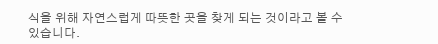식을 위해 자연스럽게 따뜻한 곳을 찾게 되는 것이라고 볼 수 있습니다.